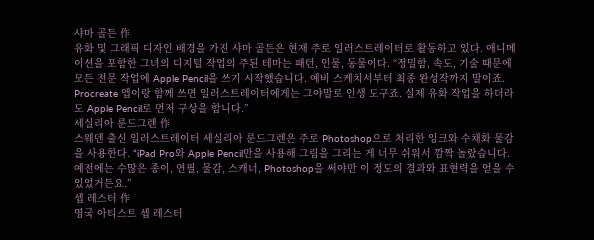샤마 골든 作
유화 및 그래픽 디자인 배경을 가진 샤마 골든은 현재 주로 일러스트레이터로 활동하고 있다. 애니메이션을 포함한 그녀의 디지털 작업의 주된 테마는 패턴, 인물, 동물이다. “정밀함, 속도, 기술 때문에 모든 전문 작업에 Apple Pencil을 쓰기 시작했습니다. 예비 스케치서부터 최종 완성작까지 말이죠. Procreate 앱이랑 함께 쓰면 일러스트레이터에게는 그야말로 인생 도구죠. 실제 유화 작업을 하더라도 Apple Pencil로 먼저 구상을 합니다.”
세실리아 룬드그렌 作
스웨덴 출신 일러스트레이터 세실리아 룬드그렌은 주로 Photoshop으로 처리한 잉크와 수채화 물감을 사용한다. “iPad Pro와 Apple Pencil만을 사용해 그림을 그리는 게 너무 쉬워서 깜짝 놀랐습니다. 예전에는 수많은 종이, 연필, 물감, 스캐너, Photoshop을 써야만 이 정도의 결과와 표현력을 얻을 수 있었거든요.”
셉 레스터 作
영국 아티스트 셉 레스터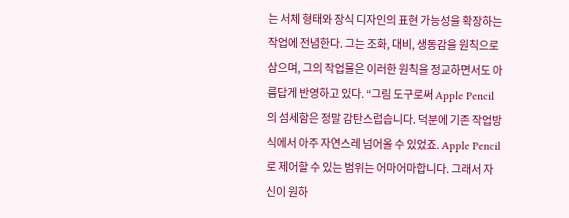는 서체 형태와 장식 디자인의 표현 가능성을 확장하는 작업에 전념한다. 그는 조화, 대비, 생동감을 원칙으로 삼으며, 그의 작업물은 이러한 원칙을 정교하면서도 아름답게 반영하고 있다. “그림 도구로써 Apple Pencil의 섬세함은 정말 감탄스럽습니다. 덕분에 기존 작업방식에서 아주 자연스레 넘어올 수 있었죠. Apple Pencil로 제어할 수 있는 범위는 어마어마합니다. 그래서 자신이 원하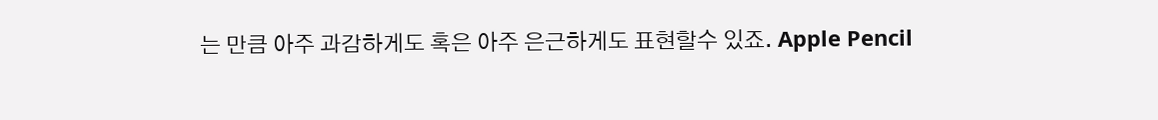는 만큼 아주 과감하게도 혹은 아주 은근하게도 표현할수 있죠. Apple Pencil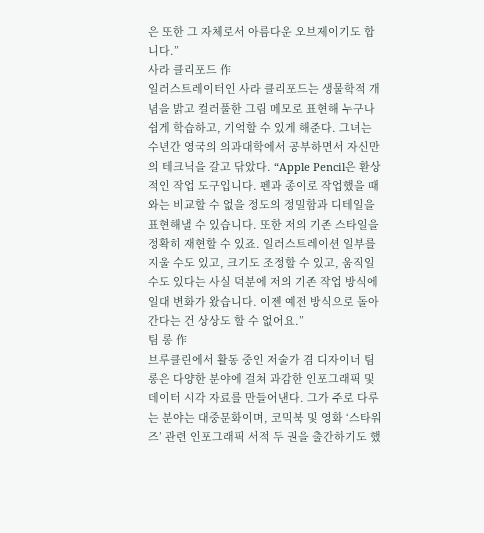은 또한 그 자체로서 아름다운 오브제이기도 합니다.”
사라 클리포드 作
일러스트레이터인 사라 클리포드는 생물학적 개념을 밝고 컬러풀한 그림 메모로 표현해 누구나 쉽게 학습하고, 기억할 수 있게 해준다. 그녀는 수년간 영국의 의과대학에서 공부하면서 자신만의 테크닉을 갈고 닦았다. “Apple Pencil은 환상적인 작업 도구입니다. 펜과 종이로 작업했을 때와는 비교할 수 없을 정도의 정밀함과 디테일을 표현해낼 수 있습니다. 또한 저의 기존 스타일을 정확히 재현할 수 있죠. 일러스트레이션 일부를 지울 수도 있고, 크기도 조정할 수 있고, 움직일 수도 있다는 사실 덕분에 저의 기존 작업 방식에 일대 변화가 왔습니다. 이젠 예전 방식으로 돌아간다는 건 상상도 할 수 없어요.”
팀 롱 作
브루클린에서 활동 중인 저술가 겸 디자이너 팀 롱은 다양한 분야에 걸쳐 과감한 인포그래픽 및 데이터 시각 자료를 만들어낸다. 그가 주로 다루는 분야는 대중문화이며, 코믹북 및 영화 ‘스타워즈’ 관련 인포그래픽 서적 두 권을 출간하기도 했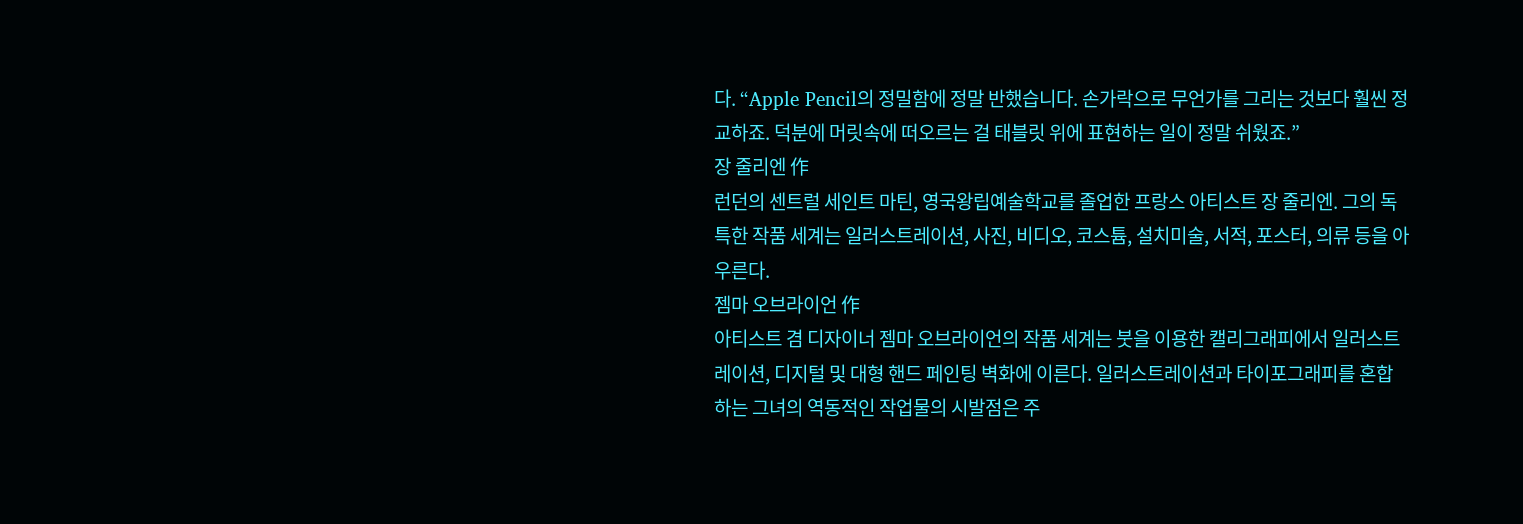다. “Apple Pencil의 정밀함에 정말 반했습니다. 손가락으로 무언가를 그리는 것보다 훨씬 정교하죠. 덕분에 머릿속에 떠오르는 걸 태블릿 위에 표현하는 일이 정말 쉬웠죠.”
장 줄리엔 作
런던의 센트럴 세인트 마틴, 영국왕립예술학교를 졸업한 프랑스 아티스트 장 줄리엔. 그의 독특한 작품 세계는 일러스트레이션, 사진, 비디오, 코스튬, 설치미술, 서적, 포스터, 의류 등을 아우른다.
젬마 오브라이언 作
아티스트 겸 디자이너 젬마 오브라이언의 작품 세계는 붓을 이용한 캘리그래피에서 일러스트레이션, 디지털 및 대형 핸드 페인팅 벽화에 이른다. 일러스트레이션과 타이포그래피를 혼합하는 그녀의 역동적인 작업물의 시발점은 주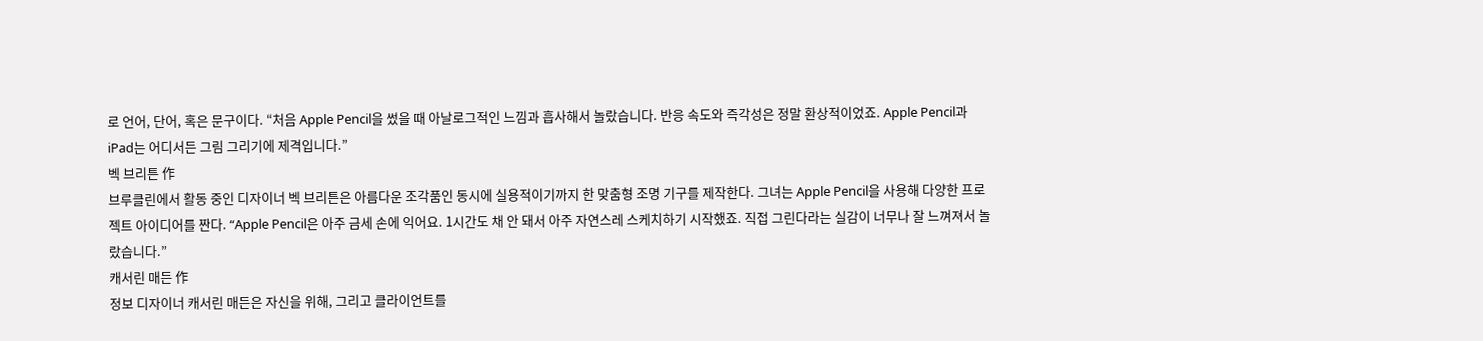로 언어, 단어, 혹은 문구이다. “처음 Apple Pencil을 썼을 때 아날로그적인 느낌과 흡사해서 놀랐습니다. 반응 속도와 즉각성은 정말 환상적이었죠. Apple Pencil과 iPad는 어디서든 그림 그리기에 제격입니다.”
벡 브리튼 作
브루클린에서 활동 중인 디자이너 벡 브리튼은 아름다운 조각품인 동시에 실용적이기까지 한 맞춤형 조명 기구를 제작한다. 그녀는 Apple Pencil을 사용해 다양한 프로젝트 아이디어를 짠다. “Apple Pencil은 아주 금세 손에 익어요. 1시간도 채 안 돼서 아주 자연스레 스케치하기 시작했죠. 직접 그린다라는 실감이 너무나 잘 느껴져서 놀랐습니다.”
캐서린 매든 作
정보 디자이너 캐서린 매든은 자신을 위해, 그리고 클라이언트를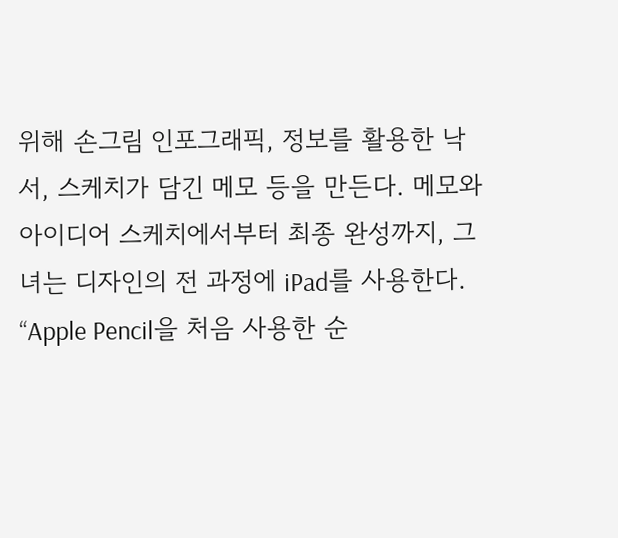위해 손그림 인포그래픽, 정보를 활용한 낙서, 스케치가 담긴 메모 등을 만든다. 메모와 아이디어 스케치에서부터 최종 완성까지, 그녀는 디자인의 전 과정에 iPad를 사용한다. “Apple Pencil을 처음 사용한 순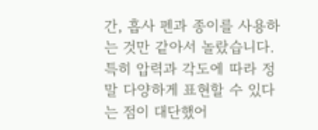간, 흡사 펜과 종이를 사용하는 것만 같아서 놀랐습니다. 특히 압력과 각도에 따라 정말 다양하게 표현할 수 있다는 점이 대단했어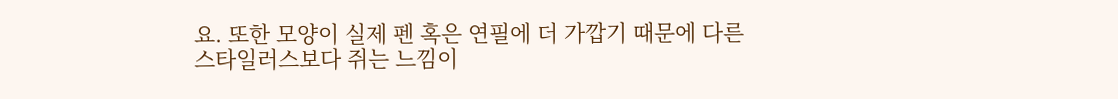요. 또한 모양이 실제 펜 혹은 연필에 더 가깝기 때문에 다른 스타일러스보다 쥐는 느낌이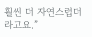훨씬 더 자연스럽더라고요.”